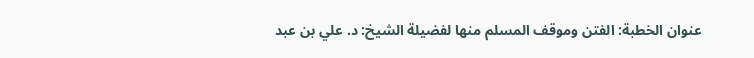عنوان الخطبة: الفتن وموقف المسلم منها لفضيلة الشيخ: د. علي بن عبد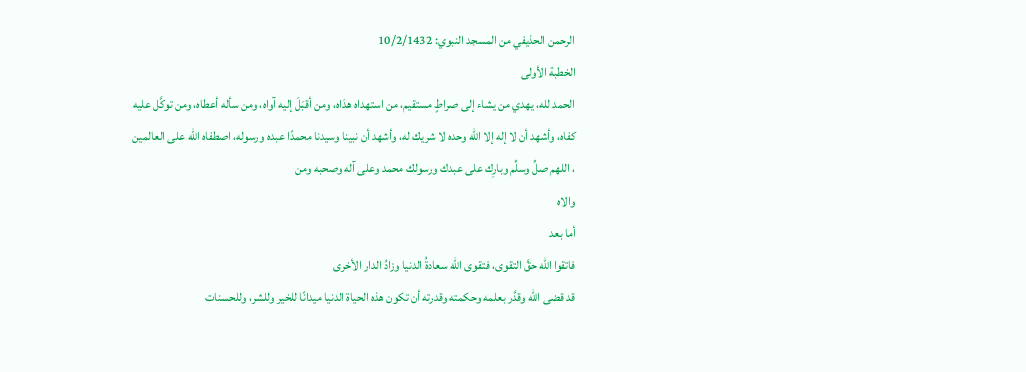الرحمن الحذيفي من المسجد النبوي: 10/2/1432
الخطبة الأولى
الحمد لله، يهدي من يشاء إلى صراطٍ مستقيم، من استهداه هدَاه، ومن أقبَلَ إليه آواه، ومن سأله أعطاه، ومن توكَّل عليه
كفاه، وأشهد أن لا إله إلا الله وحده لا شريك له، وأشهد أن نبينا وسيدنا محمدًا عبده ورسوله، اصطفاه الله على العالمين
، اللهم صلِّ وسلِّم وبارِك على عبدك ورسولك محمد وعلى آله وصحبه ومن
والاه
أما بعد
فاتقوا الله حقَّ التقوى، فتقوى الله سعادةُ الدنيا وزادُ الدار الأخرى
قد قضى الله وقدَّر بعلمه وحكمته وقدرته أن تكون هذه الحياة الدنيا ميدانًا للخير وللشر، وللحسنات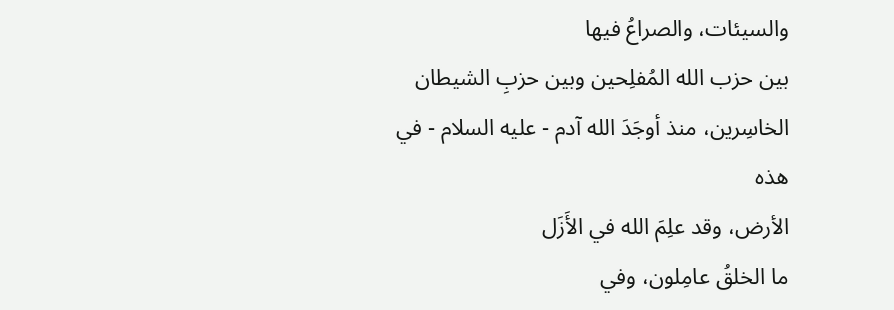والسيئات، والصراعُ فيها
بين حزب الله المُفلِحين وبين حزبِ الشيطان
الخاسِرين، منذ أوجَدَ الله آدم - عليه السلام - في هذه
الأرض، وقد علِمَ الله في الأَزَل
ما الخلقُ عامِلون، وفي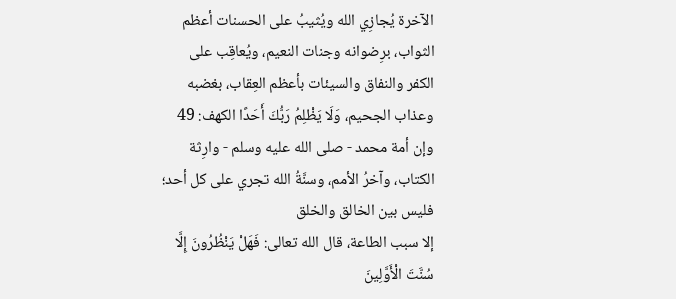الآخرة يُجازِي الله ويُثيبُ على الحسنات أعظم الثواب، برِضوانه وجنات النعيم، ويُعاقِب على
الكفر والنفاق والسيئات بأعظم العِقاب، بغضبه وعذاب الجحيم، وَلَا يَظْلِمُ رَبُّكَ أَحَدًا الكهف: 49
وإن أمة محمد - صلى الله عليه وسلم - وارِثة الكتاب، وآخرُ الأمم، وسنَّةُ الله تجري على كل أحد؛ فليس بين الخالق والخلق
إلا سبب الطاعة، قال الله تعالى: فَهَلْ يَنْظُرُونَ إِلَّا سُنَّتَ الْأَوَّلِينَ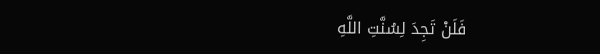فَلَنْ تَجِدَ لِسُنَّتِ اللَّهِ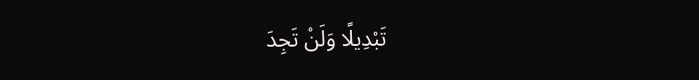تَبْدِيلًا وَلَنْ تَجِدَ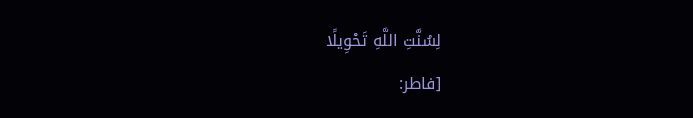لِسُنَّتِ اللَّهِ تَحْوِيلًا
[فاطر: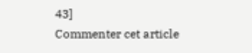43]
Commenter cet article